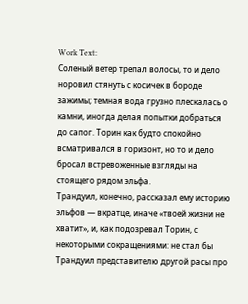Work Text:
Соленый ветер трепал волосы, то и дело норовил стянуть с косичек в бороде зажимы; темная вода грузно плескалась о камни, иногда делая попытки добраться до сапог. Торин как будто спокойно всматривался в горизонт, но то и дело бросал встревоженные взгляды на стоящего рядом эльфа.
Трандуил, конечно, рассказал ему историю эльфов — вкратце, иначе «твоей жизни не хватит», и, как подозревал Торин, с некоторыми сокращениями: не стал бы Трандуил представителю другой расы про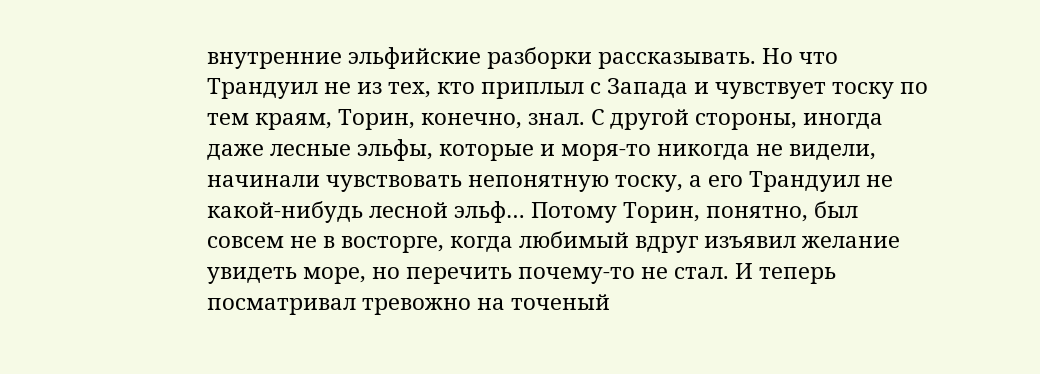внутренние эльфийские разборки рассказывать. Но что Трандуил не из тех, кто приплыл с Запада и чувствует тоску по тем краям, Торин, конечно, знал. С другой стороны, иногда даже лесные эльфы, которые и моря-то никогда не видели, начинали чувствовать непонятную тоску, а его Трандуил не какой-нибудь лесной эльф… Потому Торин, понятно, был совсем не в восторге, когда любимый вдруг изъявил желание увидеть море, но перечить почему-то не стал. И теперь посматривал тревожно на точеный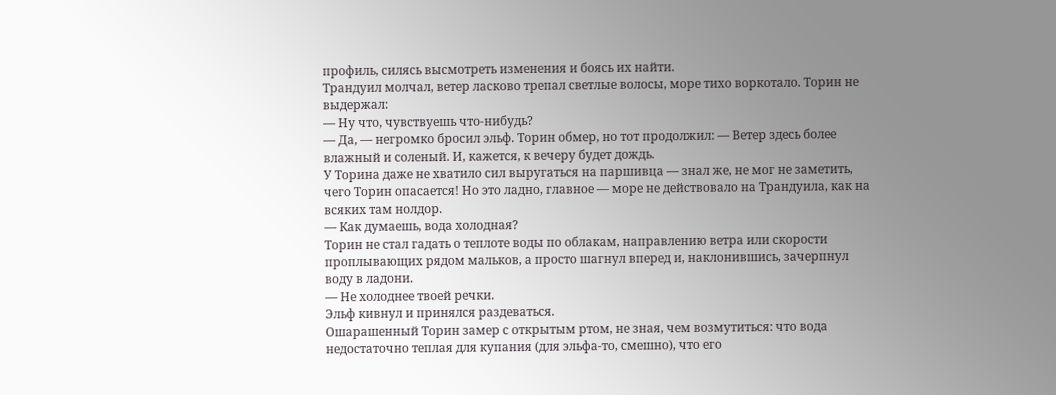профиль, силясь высмотреть изменения и боясь их найти.
Трандуил молчал, ветер ласково трепал светлые волосы, море тихо воркотало. Торин не выдержал:
— Ну что, чувствуешь что-нибудь?
— Да, — негромко бросил эльф. Торин обмер, но тот продолжил: — Ветер здесь более влажный и соленый. И, кажется, к вечеру будет дождь.
У Торина даже не хватило сил выругаться на паршивца — знал же, не мог не заметить, чего Торин опасается! Но это ладно, главное — море не действовало на Трандуила, как на всяких там нолдор.
— Как думаешь, вода холодная?
Торин не стал гадать о теплоте воды по облакам, направлению ветра или скорости проплывающих рядом мальков, а просто шагнул вперед и, наклонившись, зачерпнул воду в ладони.
— Не холоднее твоей речки.
Эльф кивнул и принялся раздеваться.
Ошарашенный Торин замер с открытым ртом, не зная, чем возмутиться: что вода недостаточно теплая для купания (для эльфа-то, смешно), что его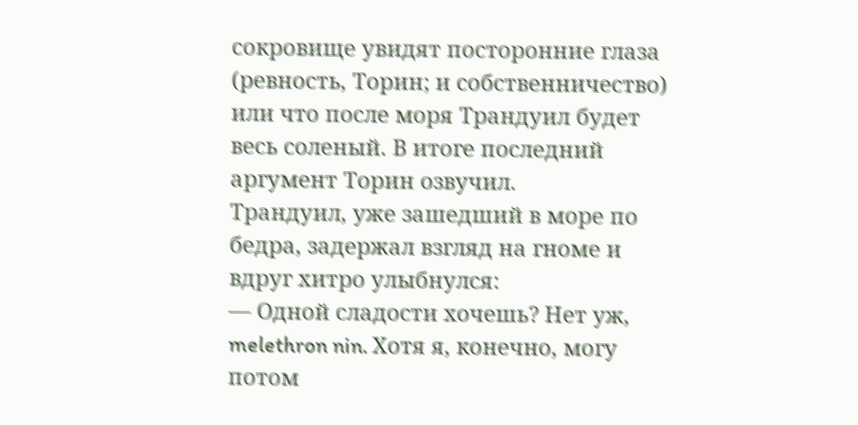сокровище увидят посторонние глаза (ревность, Торин; и собственничество) или что после моря Трандуил будет весь соленый. В итоге последний аргумент Торин озвучил.
Трандуил, уже зашедший в море по бедра, задержал взгляд на гноме и вдруг хитро улыбнулся:
— Одной сладости хочешь? Нет уж, melethron nin. Хотя я, конечно, могу потом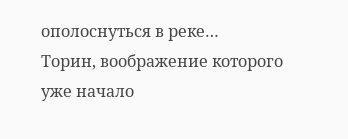ополоснуться в реке…
Торин, воображение которого уже начало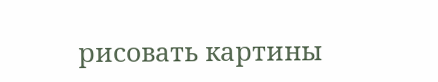рисовать картины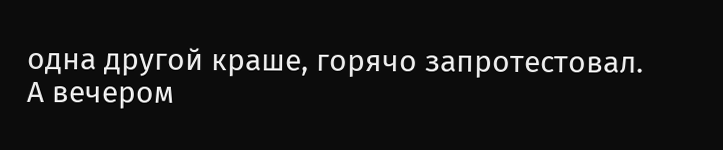одна другой краше, горячо запротестовал.
А вечером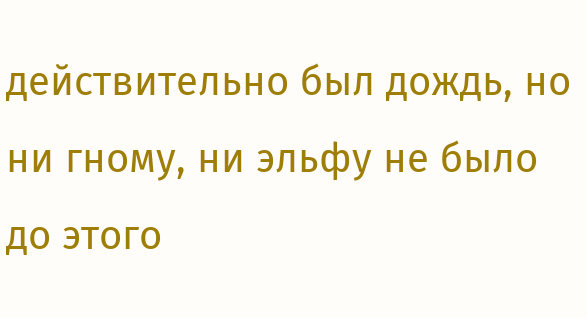действительно был дождь, но ни гному, ни эльфу не было до этого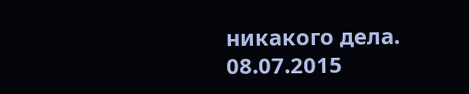никакого дела.
08.07.2015